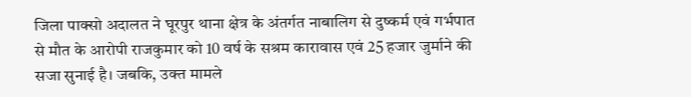जिला पाक्सो अदालत ने घूरपुर थाना क्षेत्र के अंतर्गत नाबालिग से दुष्कर्म एवं गर्भपात से मौत के आरोपी राजकुमार को 10 वर्ष के सश्रम कारावास एवं 25 हजार जुर्माने की सजा सुनाई है। जबकि, उक्त मामले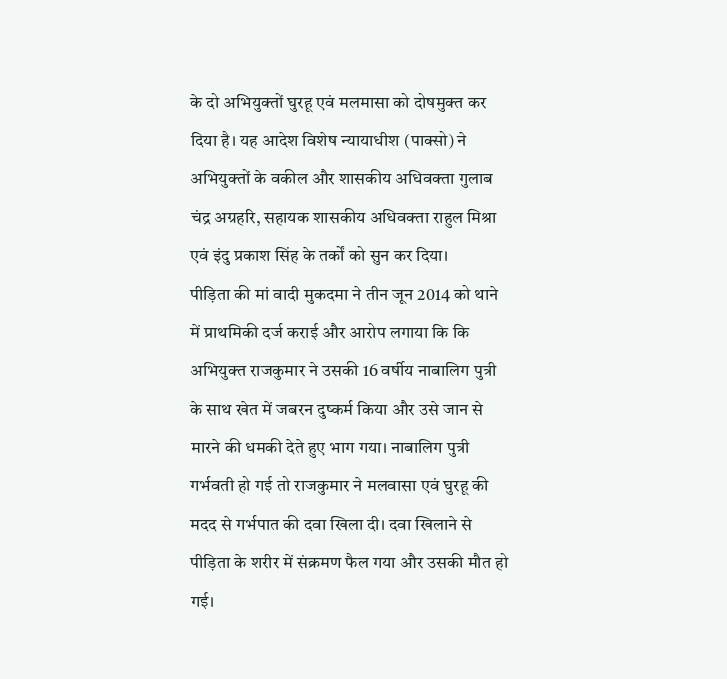के दो अभियुक्तों घुरहू एवं मलमासा को दोषमुक्त कर दिया है। यह आदेश विशेष न्यायाधीश (पाक्सो) ने अभियुक्तों के वकील और शासकीय अधिवक्ता गुलाब चंद्र अग्रहरि, सहायक शासकीय अधिवक्ता राहुल मिश्रा एवं इंदु प्रकाश सिंह के तर्कों को सुन कर दिया।
पीड़िता की मां वादी मुकदमा ने तीन जून 2014 को थाने में प्राथमिकी दर्ज कराई और आरोप लगाया कि कि अभियुक्त राजकुमार ने उसकी 16 वर्षीय नाबालिग पुत्री के साथ खेत में जबरन दुष्कर्म किया और उसे जान से मारने की धमकी देते हुए भाग गया। नाबालिग पुत्री गर्भवती हो गई तो राजकुमार ने मलवासा एवं घुरहू की मदद से गर्भपात की दवा खिला दी। दवा खिलाने से पीड़िता के शरीर में संक्रमण फैल गया और उसकी मौत हो गई।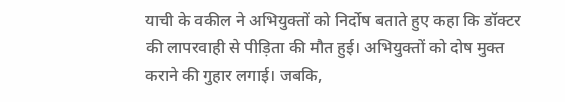याची के वकील ने अभियुक्तों को निर्दोष बताते हुए कहा कि डॉक्टर की लापरवाही से पीड़िता की मौत हुई। अभियुक्तों को दोष मुक्त कराने की गुहार लगाई। जबकि,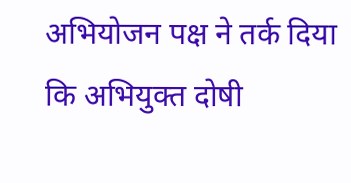अभियोजन पक्ष ने तर्क दिया कि अभियुक्त दोषी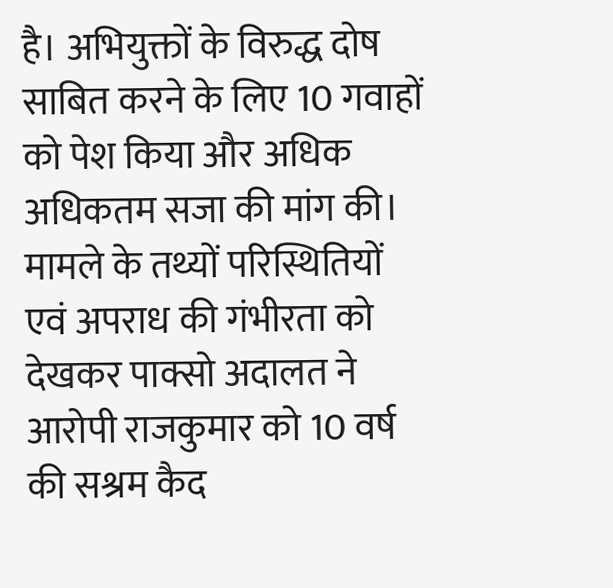है। अभियुक्तों के विरुद्ध दोष साबित करने के लिए 10 गवाहों को पेश किया और अधिक अधिकतम सजा की मांग की। मामले के तथ्यों परिस्थितियों एवं अपराध की गंभीरता को देखकर पाक्सो अदालत ने आरोपी राजकुमार को 10 वर्ष की सश्रम कैद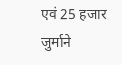एवं 25 हजार जुर्माने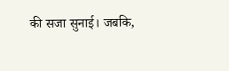की सजा सुनाई। जबकि,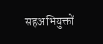सहअभियुक्तों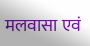मलवासा एवं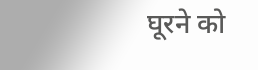घूरने को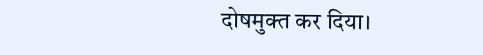दोषमुक्त कर दिया।